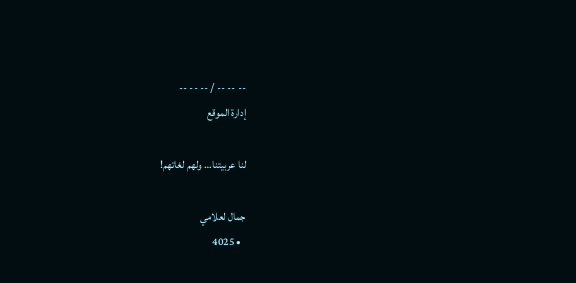-- -- -- / -- -- --
إدارة الموقع

لنا عربيتنا… ولهم لغاتهم!

جمال لعلامي
  • 4025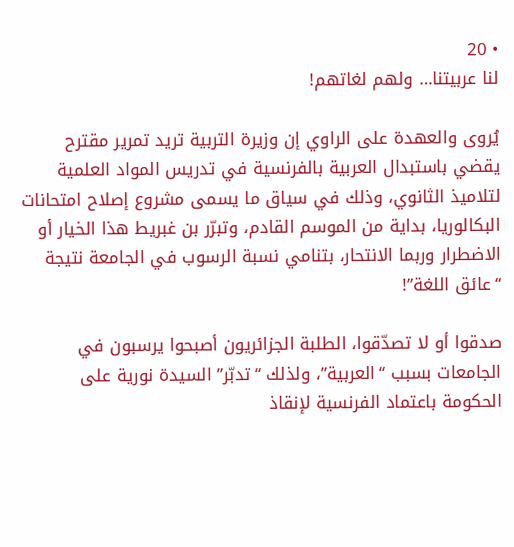• 20
لنا عربيتنا… ولهم لغاتهم!

يُروى والعهدة على الراوي إن وزيرة التربية تريد تمرير مقترح يقضي باستبدال العربية بالفرنسية في تدريس المواد العلمية لتلاميذ الثانوي، وذلك في سياق ما يسمى مشروع إصلاح امتحانات البكالوريا، بداية من الموسم القادم، وتبرّر بن غبريط هذا الخيار أو الاضطرار وربما الانتحار، بتنامي نسبة الرسوب في الجامعة نتيجة “عائق اللغة”!

صدقوا أو لا تصدّقوا، الطلبة الجزائريون أصبحوا يرسبون في الجامعات بسبب “العربية”، ولذلك “تدبّر” السيدة نورية على الحكومة باعتماد الفرنسية لإنقاذ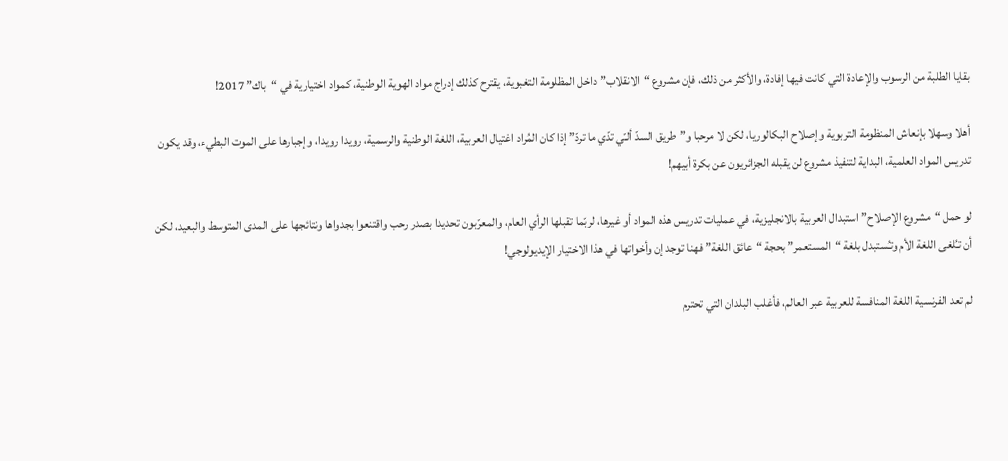بقايا الطلبة من الرسوب والإعادة التي كانت فيها إفادة، والأكثر من ذلك، فإن مشروع “الانقلاب” داخل المظلومة التغبوية، يقترح كذلك إدراج مواد الهوية الوطنية، كمواد اختيارية في “باك” 2017!

أهلا وسهلا بإنعاش المنظومة التربوية وإصلاح البكالوريا، لكن لا مرحبا و”طريق السدّ ألـّي تدّي ما تردّ” إذا كان المُراد اغتيال العربية، اللغة الوطنية والرسمية، رويدا رويدا، وإجبارها على الموت البطيء، وقد يكون تدريس المواد العلمية، البداية لتنفيذ مشروع لن يقبله الجزائريون عن بكرة أبيهم!

لو حمل “مشروع الإصلاح” استبدال العربية بالانجليزية، في عمليات تدريس هذه المواد أو غيرها، لربّما تقبلها الرأي العام، والمعرّبون تحديدا بصدر رحب واقتنعوا بجدواها ونتائجها على المدى المتوسط والبعيد، لكن أن تـُلغى اللغة الأم وتـُستبدل بلغة “المستعمر” بحجة “عائق اللغة” فهنا توجد إن وأخواتها في هذا الاختيار الإيديولوجي!

لم تعد الفرنسية اللغة المنافسة للعربية عبر العالم، فأغلب البلدان التي تحترم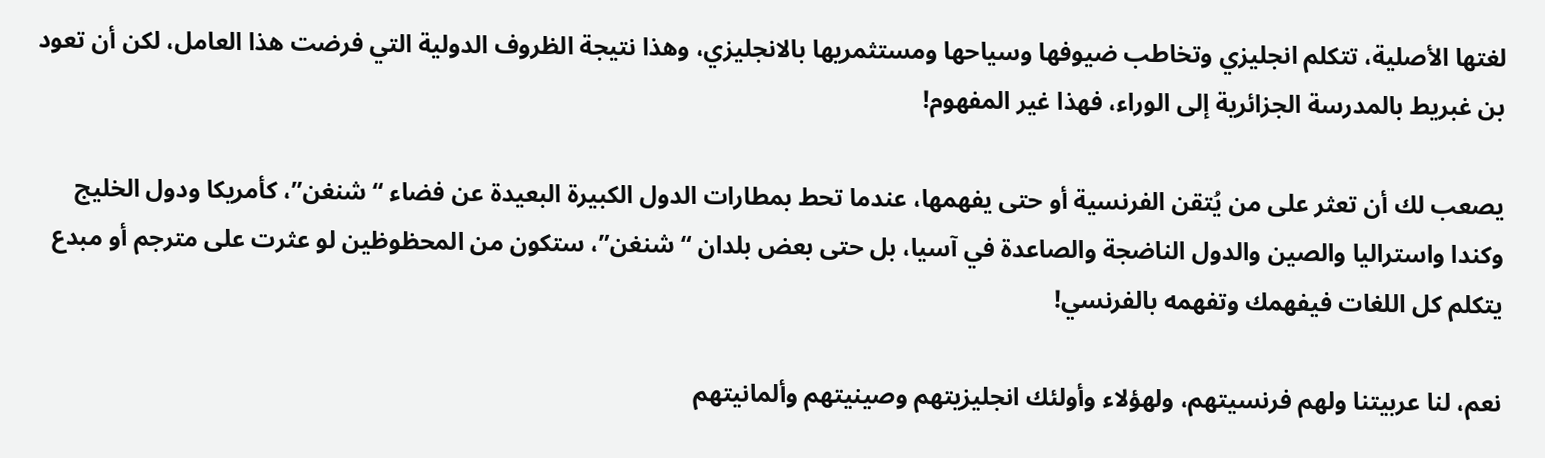لغتها الأصلية، تتكلم انجليزي وتخاطب ضيوفها وسياحها ومستثمريها بالانجليزي، وهذا نتيجة الظروف الدولية التي فرضت هذا العامل، لكن أن تعود بن غبريط بالمدرسة الجزائرية إلى الوراء، فهذا غير المفهوم!

يصعب لك أن تعثر على من يُتقن الفرنسية أو حتى يفهمها، عندما تحط بمطارات الدول الكبيرة البعيدة عن فضاء “شنغن”، كأمريكا ودول الخليج وكندا واستراليا والصين والدول الناضجة والصاعدة في آسيا، بل حتى بعض بلدان “شنغن”، ستكون من المحظوظين لو عثرت على مترجم أو مبدع يتكلم كل اللغات فيفهمك وتفهمه بالفرنسي!

نعم، لنا عربيتنا ولهم فرنسيتهم، ولهؤلاء وأولئك انجليزيتهم وصينيتهم وألمانيتهم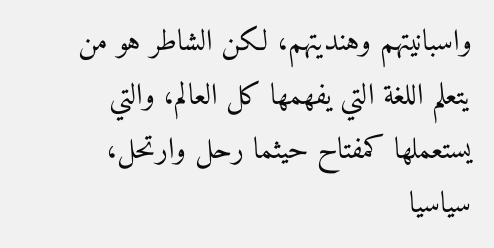واسبانيتهم وهنديتهم، لكن الشاطر هو من يتعلم اللغة التي يفهمها كل العالم، والتي يستعملها كمفتاح حيثما رحل وارتحل، سياسيا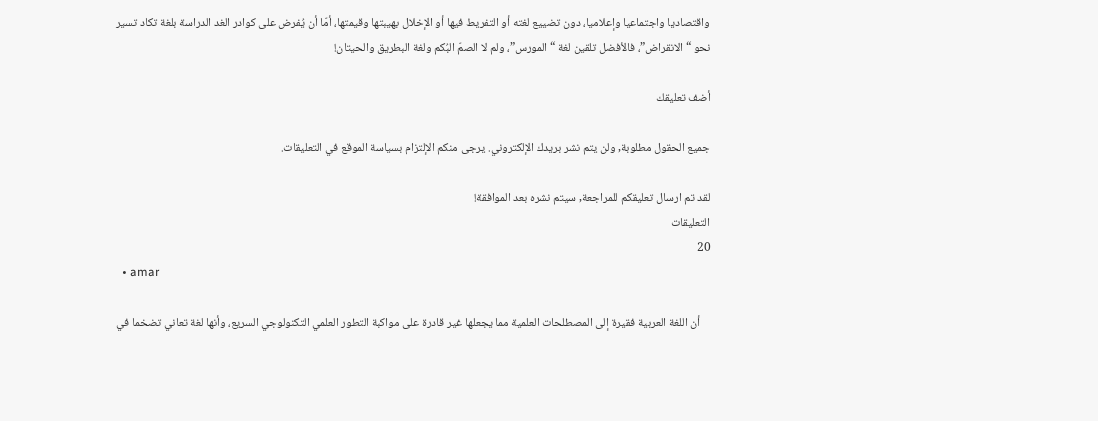واقتصاديا واجتماعيا وإعلاميا، دون تضييع لغته أو التفريط فيها أو الإخلال بهيبتها وقيمتها، أمّا أن يُفرض على كوادر الغد الدراسة بلغة تكاد تسير نحو “الانقراض”، فالأفضل تلقين لغة “المورس”، ولم لا الصمّ البُكم ولغة البطريق والحيتان!

أضف تعليقك

جميع الحقول مطلوبة, ولن يتم نشر بريدك الإلكتروني. يرجى منكم الإلتزام بسياسة الموقع في التعليقات.

لقد تم ارسال تعليقكم للمراجعة, سيتم نشره بعد الموافقة!
التعليقات
20
  • amar

    أن اللغة العربية فقيرة إلى المصطلحات العلمية مما يجعلها غير قادرة على مواكبة التطور العلمي التكنولوجي السريع، وأنها لغة تعاني تضخما في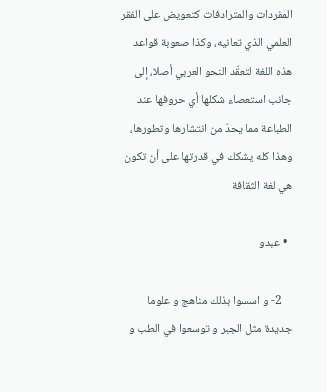المفردات والمترادفات كتعويض على الفقر العلمي الذي تعانيه، وكذا صعوبة قواعد هذه اللغة لتعقّد النحو العربي أصلا، إلى جانب استعصاء شكلها أي حروفها عند الطباعة مما يحدّ من انتشارها وتطورها، وهذا كله يشكك في قدرتها على أن تكون هي لغة الثقافة

  • عبدو

    2- و اسسوا بذلك مناهج و علوما جديدة مثل الجبر و توسعوا في الطب و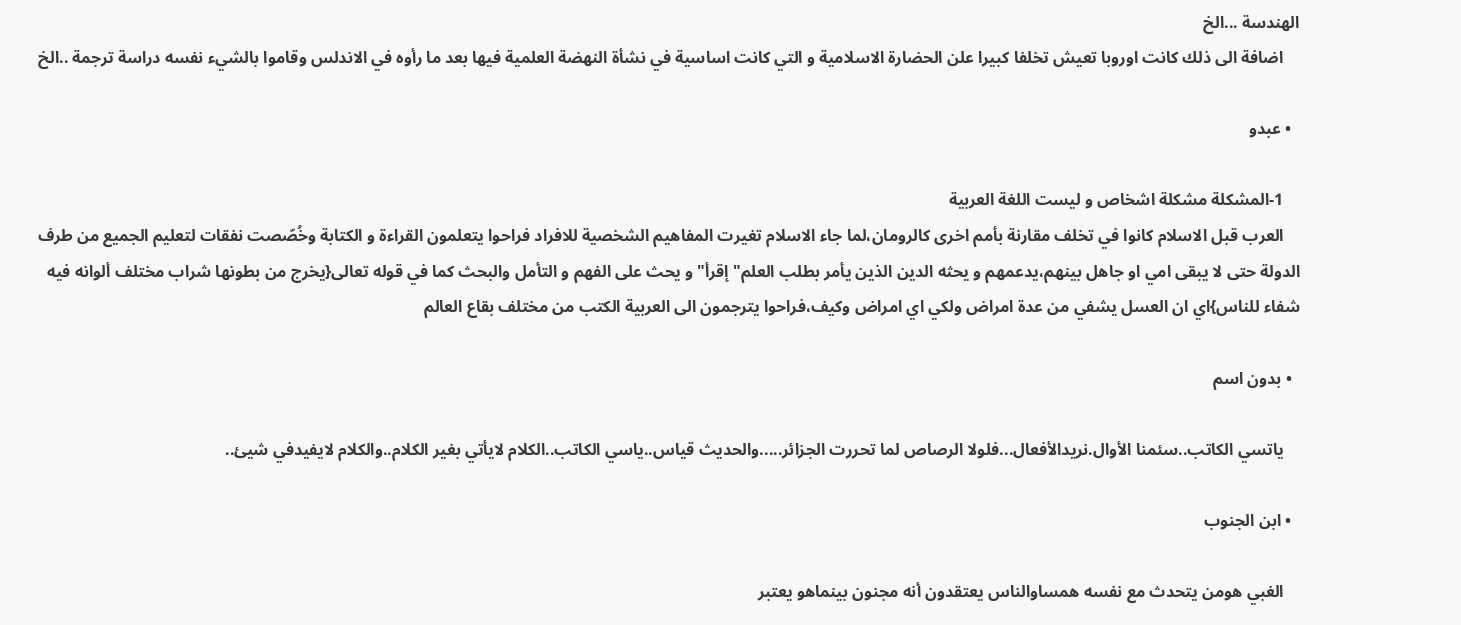الهندسة ...الخ
    اضافة الى ذلك كانت اوروبا تعيش تخلفا كبيرا علن الحضارة الاسلامية و التي كانت اساسية في نشأة النهضة العلمية فيها بعد ما رأوه في الاندلس وقاموا بالشيء نفسه دراسة ترجمة ..الخ

  • عبدو

    1-المشكلة مشكلة اشخاص و ليست اللغة العربية
    العرب قبل الاسلام كانوا في تخلف مقارنة بأمم اخرى كالرومان،لما جاء الاسلام تغيرت المفاهيم الشخصية للافراد فراحوا يتعلمون القراءة و الكتابة وخُصّصت نفقات لتعليم الجميع من طرف الدولة حتى لا يبقى امي او جاهل بينهم،يدعمهم و يحثه الدين الذين يأمر بطلب العلم"إقرأ"و يحث على الفهم و التأمل والبحث كما في قوله تعالى{يخرج من بطونها شراب مختلف ألوانه فيه شفاء للناس}اي ان العسل يشفي من عدة امراض ولكي اي امراض وكيف،فراحوا يترجمون الى العربية الكتب من مختلف بقاع العالم

  • بدون اسم

    ياتسي الكاتب..سئمنا الأوال.نريدالأفعال...فلولا الرصاص لما تحررت الجزائر.....والحديث قياس..ياسي الكاتب..الكلام لايأتي بغير الكلام..والكلام لايفيدفي شيئ..

  • ابن الجنوب

    الغبي هومن يتحدث مع نفسه همساوالناس يعتقدون أنه مجنون بينماهو يعتبر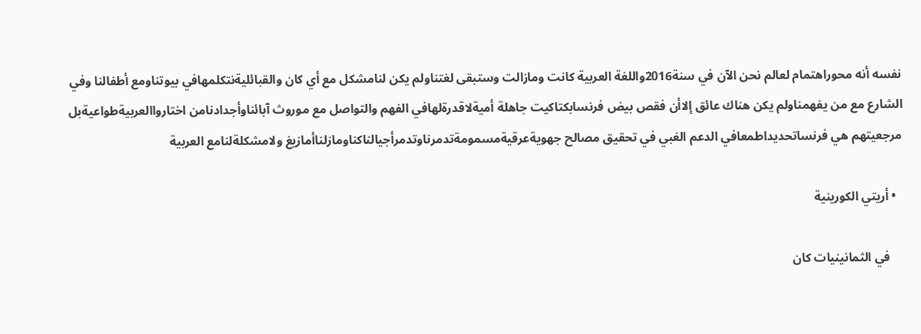نفسه أنه محوراهتمام لعالم نحن الآن في سنة2016واللغة العربية كانت ومازالت وستبقى لغتناولم يكن لنامشكل مع أي كان والقبائليةنتكلمهافي بيوتناومع أطفالنا وفي الشارع مع من يفهمناولم يكن هناك عائق إلاأن فقص بيض فرنسابكتاكيت جاهلة أميةلاقدرةلهافي الفهم والتواصل مع موروث آبائناوأجدادنامن اختارواالعربيةطواعيةبل مرجعيتهم هي فرنساتحديداطمعافي الدعم الغبي في تحقيق مصالح جهويةعرقيةمسمومةتدمرناوتدمرأجيالناكناومازلناأمازيغ ولامشكلةلنامع العربية

  • أريتي الكورينية

    في الثمانينيات كان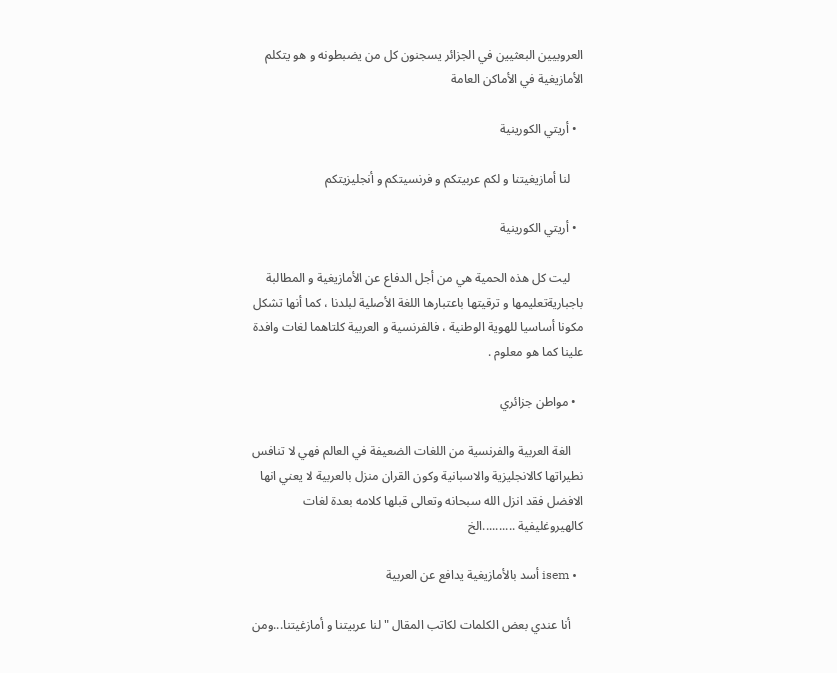العروبيين البعثيين في الجزائر يسجنون كل من يضبطونه و هو يتكلم الأمازيغية في الأماكن العامة

  • أريتي الكورينية

    لنا أمازيغيتنا و لكم عربيتكم و فرنسيتكم و أنجليزيتكم

  • أريتي الكورينية

    ليت كل هذه الحمية هي من أجل الدفاع عن الأمازيغية و المطالبة باجباريةتعليمها و ترقيتها باعتبارها اللغة الأصلية لبلدنا ، كما أنها تشكل مكونا أساسيا للهوية الوطنية ، فالفرنسية و العربية كلتاهما لغات وافدة علينا كما هو معلوم .

  • مواطن جزائري

    الغة العربية والفرنسية من اللغات الضعيفة في العالم فهي لا تنافس نطيراتها كالانجليزية والاسبانية وكون القران منزل بالعربية لا يعني انها الافضل فقد انزل الله سبحانه وتعالى قبلها كلامه بعدة لغات كالهيروغليفية ..........الخ

  • isem أسد بالأمازيغية يدافع عن العربية

    أنا عندي بعض الكلمات لكاتب المقال "لنا عربيتنا و أمازغيتنا...ومن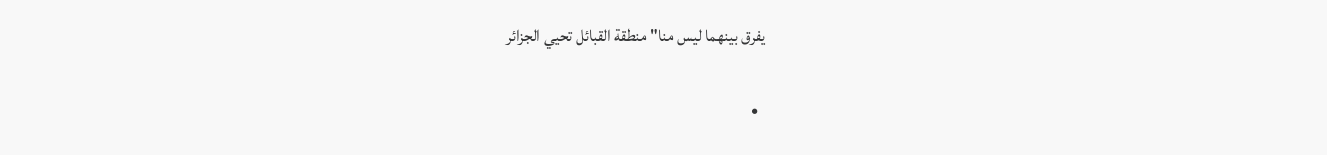يفرق بينهما ليس منا" منطقة القبائل تحيي الجزائر

  •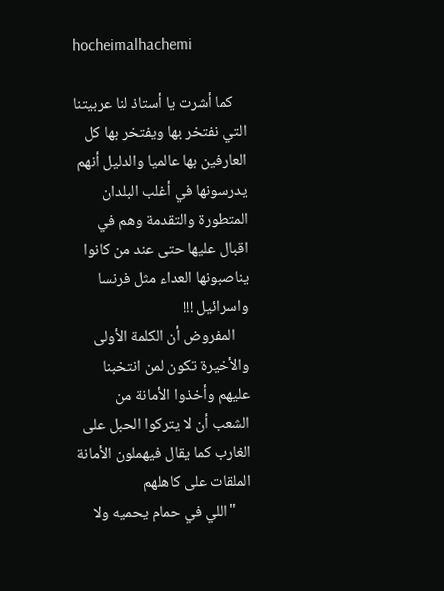hocheimalhachemi

    كما أشرت يا أستاذ لنا عربيتنا التي نفتخر بها ويفتخر بها كل العارفين بها عالميا والدليل أنهم يدرسونها في أغلب البلدان المتطورة والتقدمة وهم في اقبال عليها حتى عند من كانوا يناصبونها العداء مثل فرنسا واسرائيل !!!
    المفروض أن الكلمة الأولى والأخيرة تكون لمن انتخبنا عليهم وأخذوا الأمانة من الشعب أن لا يتركوا الحبل على الغارب كما يقال فيهملون الأمانة الملقات على كاهلهم
    "اللي في حمام يحميه ولا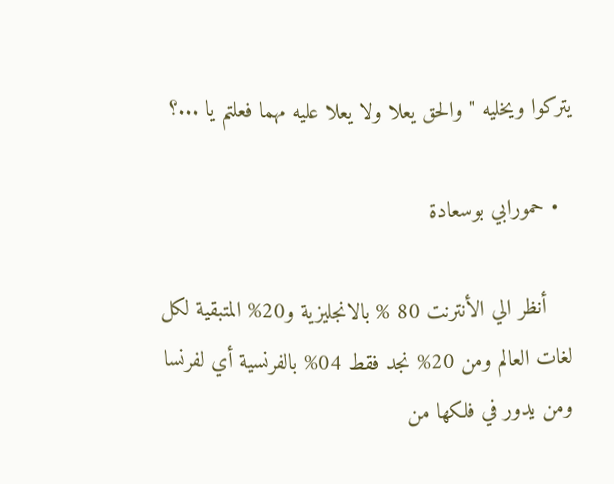يتركوا ويخليه " والحق يعلا ولا يعلا عليه مهما فعلتم يا ...؟

  • حمورابي بوسعادة

    أنظر الي الأنترنت 80 % بالانجليزية و20% المتبقية لكل لغات العالم ومن 20% نجد فقط 04% بالفرنسية أي لفرنسا ومن يدور في فلكها من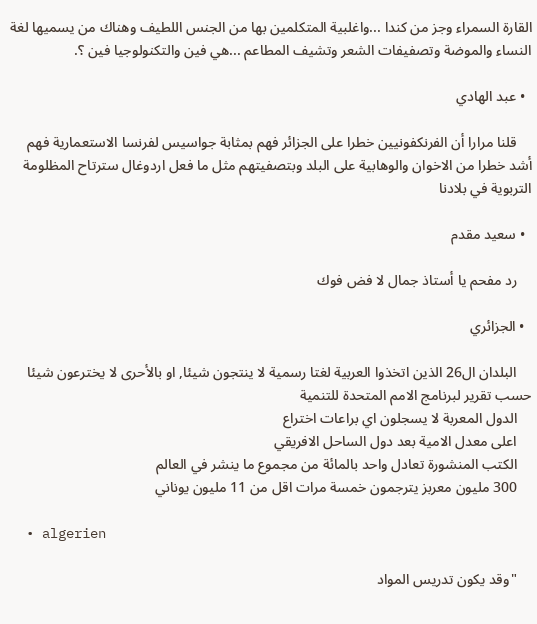القارة السمراء وجز من كندا ...واغلبية المتكلمين بها من الجنس اللطيف وهناك من يسميها لغة النساء والموضة وتصفيفات الشعر وتشيف المطاعم ...هي فين والتكنولوجيا فين ؟.

  • عبد الهادي

    قلنا مرارا أن الفرنكفونيين خطرا على الجزائر فهم بمثابة جواسيس لفرنسا الاستعمارية فهم أشد خطرا من الاخوان والوهابية على البلد وبتصفيتهم مثل ما فعل اردوغال سترتاح المظلومة التربوية في بلادنا

  • سعيد مقدم

    رد مفحم يا أستاذ جمال لا فض فوك

  • الجزائري

    البلدان ال26 الذين اتخذوا العربية لغتا رسمية لا ينتجون شيئا, او بالأحرى لا يخترعون شيئا حسب تقرير لبرنامج الامم المتحدة للتنمية
    الدول المعربة لا يسجلون اي براعات اختراع
    اعلى معدل الامية بعد دول الساحل الافريقي
    الكتب المنشورة تعادل واحد بالمائة من مجموع ما ينشر في العالم
    300 مليون معربز يترجمون خمسة مرات اقل من 11 مليون يوناني

  • algerien

    "وقد يكون تدريس المواد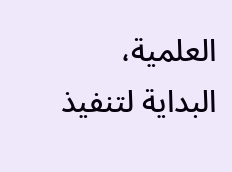العلمية، البداية لتنفيذ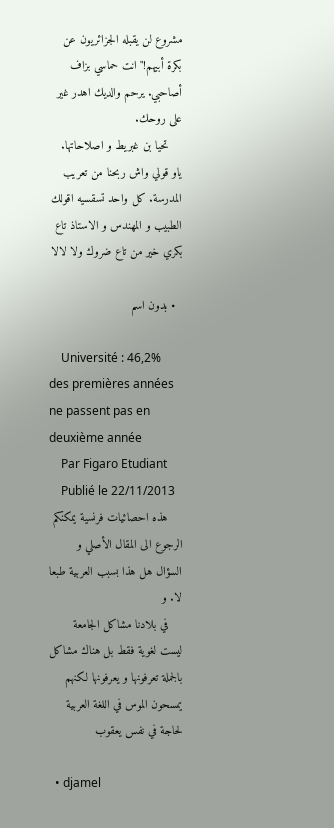مشروع لن يقبله الجزائريون عن بكرة أبيهم!" انت حماسي بزاف أصاحبي. يرحم والديك اهدر غير على روحك.
    تحيا بن غبريط و اصلاحاتها. ياو قولي واش ربحنا من تعريب المدرسة. كل واحد تسقسيه اقولك الطبيب و المهندس و الاستاذ تاع بكري خير من تاع ضروك ولا لالا

  • بدون اسم

    Université : 46,2% des premières années ne passent pas en deuxième année
    Par Figaro Etudiant
    Publié le 22/11/2013
    هذه احصائيات فرنسية يمكنكم الرجوع الى المقال الأصلي و السؤال هل هذا بسبب العربية طبعا لا. و
    في بلادنا مشاكل الجامعة ليست لغوية فقط بل هناك مشاكل بالجملة تعرفونها و يعرفونها لكنهم يمسحون الموس في اللغة العربية لحاجة في نفس يعقوب

  • djamel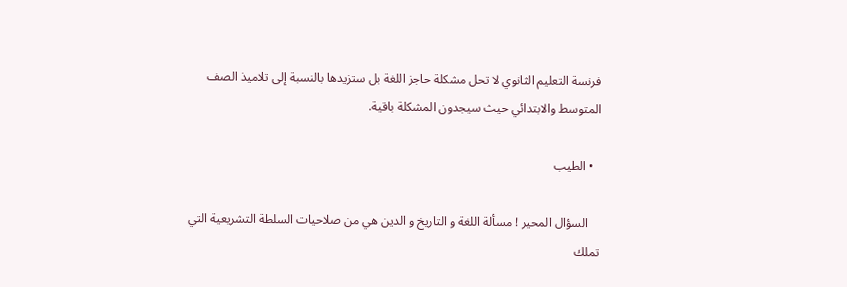فرنسة التعليم الثانوي لا تحل مشكلة حاجز اللغة بل ستزيدها بالنسبة إلى تلاميذ الصف المتوسط والابتدائي حيث سيجدون المشكلة باقية.

  • الطيب

    السؤال المحير ! مسألة اللغة و التاريخ و الدين هي من صلاحيات السلطة التشريعية التي تملك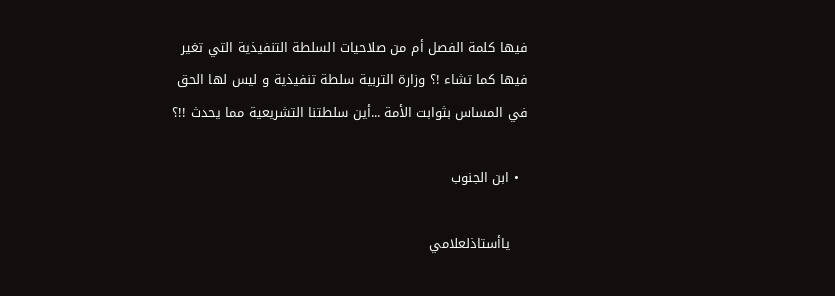فيها كلمة الفصل أم من صلاحيات السلطة التنفيذية التي تغير فيها كما تشاء !؟ وزارة التربية سلطة تنفيذية و ليس لها الحق في المساس بثوابت الأمة ...أين سلطتنا التشريعية مما يحدث !!؟

  • ابن الجنوب

    ياأستاذلعلامي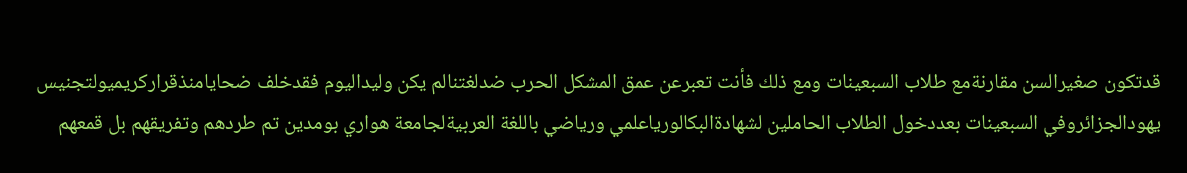قدتكون صغيرالسن مقارنةمع طلاب السبعينات ومع ذلك فأنت تعبرعن عمق المشكل الحرب ضدلغتنالم يكن وليداليوم فقدخلف ضحايامنذقراركريميولتجنيس يهودالجزائروفي السبعينات بعددخول الطلاب الحاملين لشهادةالبكالورياعلمي ورياضي باللغة العربيةلجامعة هواري بومدين تم طردهم وتفريقهم بل قمعهم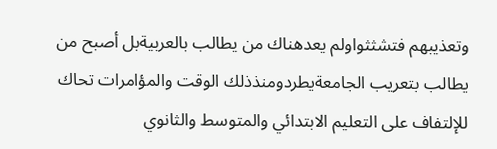وتعذيبهم فتشثثواولم يعدهناك من يطالب بالعربيةبل أصبح من يطالب بتعريب الجامعةيطردومنذذلك الوقت والمؤامرات تحاك للإلتفاف على التعليم الابتدائي والمتوسط والثانوي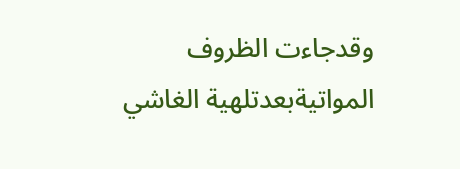وقدجاءت الظروف المواتيةبعدتلهية الغاشي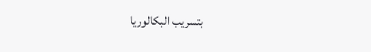بتسريب البكالوريا